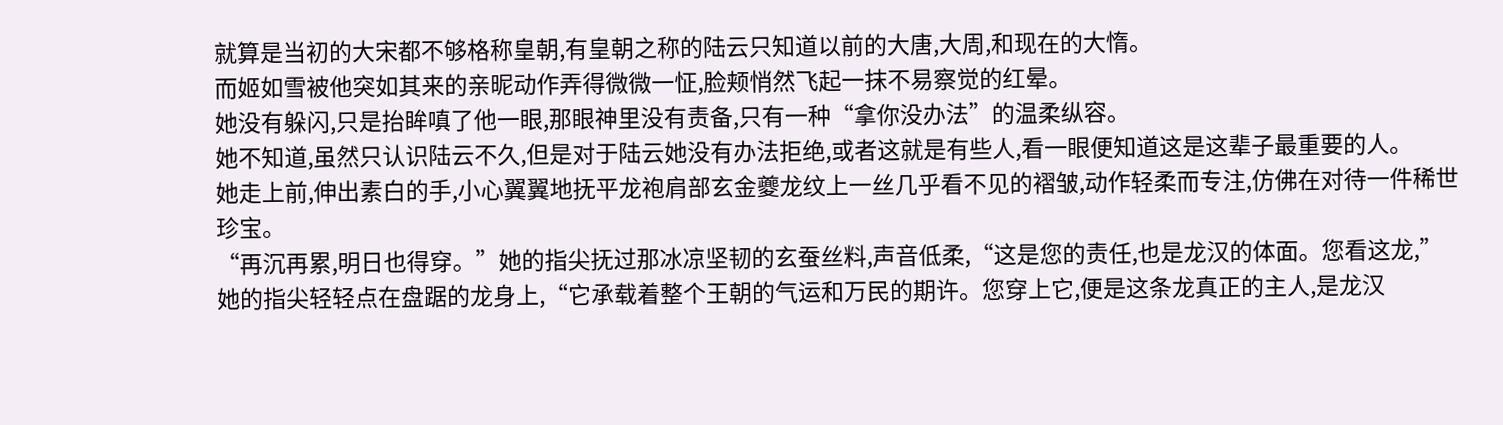就算是当初的大宋都不够格称皇朝,有皇朝之称的陆云只知道以前的大唐,大周,和现在的大惰。
而姬如雪被他突如其来的亲昵动作弄得微微一怔,脸颊悄然飞起一抹不易察觉的红晕。
她没有躲闪,只是抬眸嗔了他一眼,那眼神里没有责备,只有一种“拿你没办法”的温柔纵容。
她不知道,虽然只认识陆云不久,但是对于陆云她没有办法拒绝,或者这就是有些人,看一眼便知道这是这辈子最重要的人。
她走上前,伸出素白的手,小心翼翼地抚平龙袍肩部玄金夔龙纹上一丝几乎看不见的褶皱,动作轻柔而专注,仿佛在对待一件稀世珍宝。
“再沉再累,明日也得穿。”她的指尖抚过那冰凉坚韧的玄蚕丝料,声音低柔,“这是您的责任,也是龙汉的体面。您看这龙,”
她的指尖轻轻点在盘踞的龙身上,“它承载着整个王朝的气运和万民的期许。您穿上它,便是这条龙真正的主人,是龙汉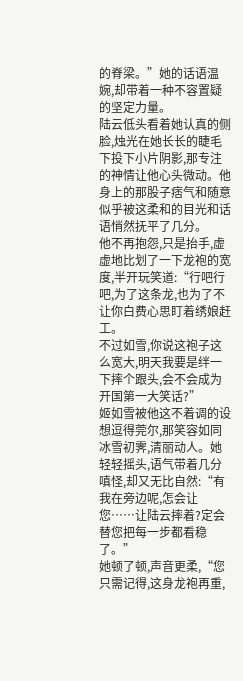的脊梁。”她的话语温婉,却带着一种不容置疑的坚定力量。
陆云低头看着她认真的侧脸,烛光在她长长的睫毛下投下小片阴影,那专注的神情让他心头微动。他身上的那股子痞气和随意似乎被这柔和的目光和话语悄然抚平了几分。
他不再抱怨,只是抬手,虚虚地比划了一下龙袍的宽度,半开玩笑道:“行吧行吧,为了这条龙,也为了不让你白费心思盯着绣娘赶工。
不过如雪,你说这袍子这么宽大,明天我要是绊一下摔个跟头,会不会成为开国第一大笑话?”
姬如雪被他这不着调的设想逗得莞尔,那笑容如同冰雪初霁,清丽动人。她轻轻摇头,语气带着几分嗔怪,却又无比自然:“有我在旁边呢,怎会让您……让陆云摔着?定会替您把每一步都看稳了。”
她顿了顿,声音更柔,“您只需记得,这身龙袍再重,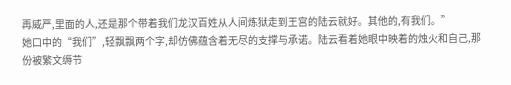再威严,里面的人,还是那个带着我们龙汉百姓从人间炼狱走到王宫的陆云就好。其他的,有我们。”
她口中的“我们”,轻飘飘两个字,却仿佛蕴含着无尽的支撑与承诺。陆云看着她眼中映着的烛火和自己,那份被繁文缛节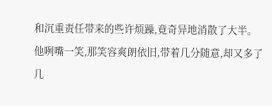和沉重责任带来的些许烦躁,竟奇异地消散了大半。
他咧嘴一笑,那笑容爽朗依旧,带着几分随意,却又多了几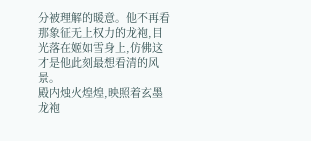分被理解的暖意。他不再看那象征无上权力的龙袍,目光落在姬如雪身上,仿佛这才是他此刻最想看清的风景。
殿内烛火煌煌,映照着玄墨龙袍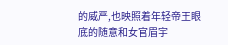的威严,也映照着年轻帝王眼底的随意和女官眉宇